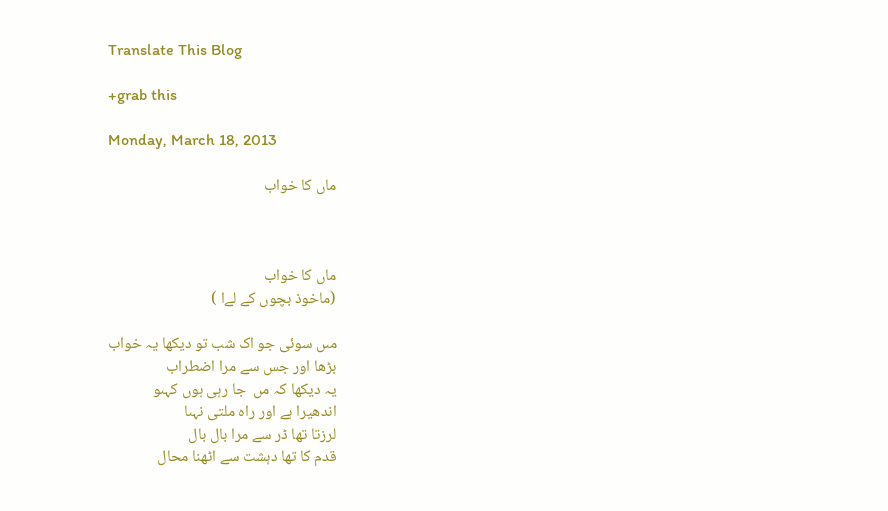Translate This Blog

+grab this

Monday, March 18, 2013

ماں کا خواب



ماں کا خواب
(ماخوذ بچوں کے لےا )

مںں سوئی جو اک شب تو دیکھا یہ خواب
بڑھا اور جس سے مرا اضطراب
یہ دیکھا کہ مں  جا رہی ہوں کہںو
اندھیرا ہے اور راہ ملتی نہںا
لرزتا تھا ڈر سے مرا بال بال
قدم کا تھا دہشت سے اٹھنا محال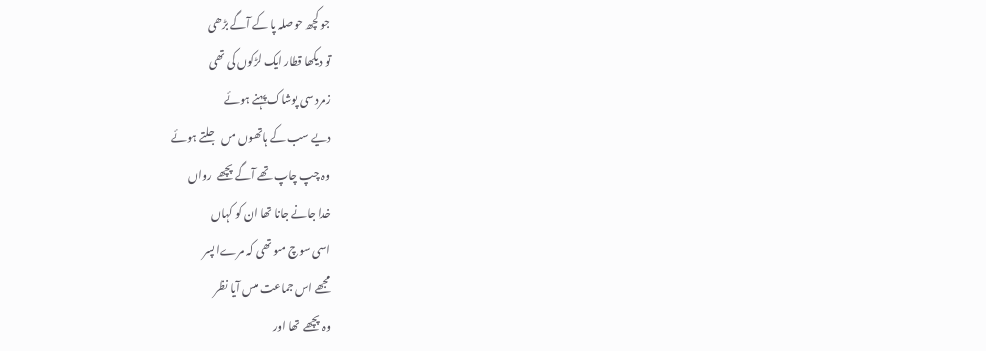جو کچھ حوصلہ پا کے آگے بڑھی
تو دیکھا قطار ایک لڑکوں کی تھی
زمرد سی پوشاک پہنے ہوئے
دیے سب کے ہاتھوں مں  جلتے ہوئے
وہ چپ چاپ تھے آگے پچھے  رواں
خدا جانے جانا تھا ان کو کہاں
اسی سوچ مںو تھی کہ مرےا پسر
مجھے اس جماعت مںس آیا نظر
وہ پچھے  تھا اور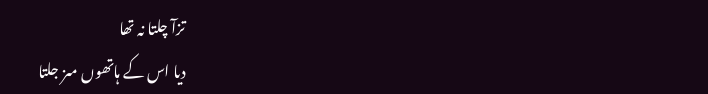تزآ چلتا نہ تھا
دیا اس کے ہاتھوں مںز جلتا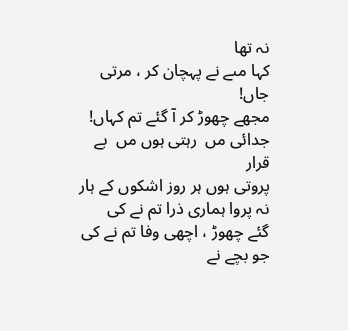نہ تھا
کہا مںے نے پہچان کر ، مرتی جاں!
مجھے چھوڑ کر آ گئے تم کہاں!
جدائی مں  رہتی ہوں مں  بے قرار
پروتی ہوں ہر روز اشکوں کے ہار
نہ پروا ہماری ذرا تم نے کی
گئے چھوڑ ، اچھی وفا تم نے کی
جو بچے نے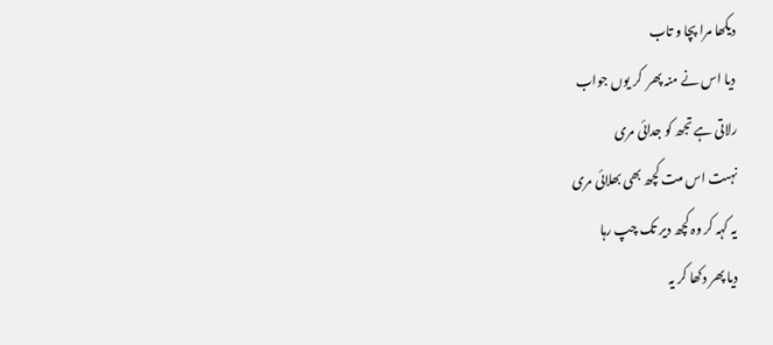دیکھا مرا پچا و تاب
دیا اس نے منہ پھر  کر یوں جواب
رلاتی ہے تجھ کو جدائی مری
نہںت اس مںت کچھ بھی بھلائی مری
یہ کہہ کر وہ کچھ دیر تک چپ رہا
دیا پھر دکھا کر یہ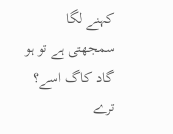کہنے لگا
سمجھتی ہے تو ہو گاد کاگ اسے؟
ترے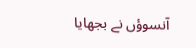آنسوؤں نے بجھایا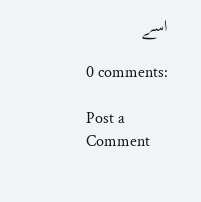اسے

0 comments:

Post a Comment